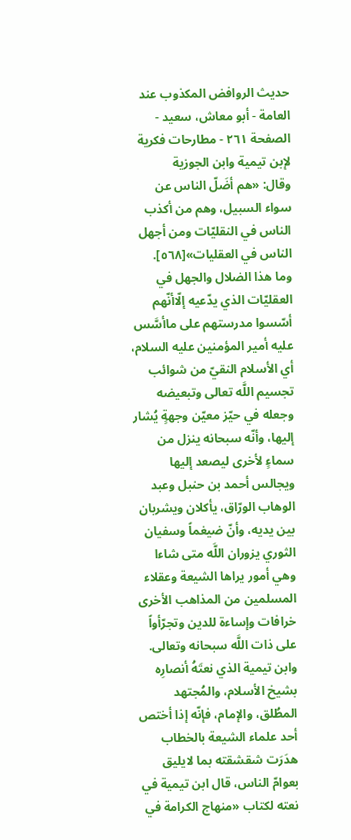حديث الروافض المكذوب عند العامة - أبو معاش، سعيد - الصفحة ٢٦١ - مطارحات فكرية لإبن تيمية وابن الجوزية
وقال: «هم أضَلّ الناس عن سواء السبيل، وهم من أكذب الناس في النقليّات ومن أجهل الناس في العقليات»[٥٦٨].
وما هذا الضلال والجهل في العقليّات الذي يدّعيه إلّاأنّهم أسّسوا مدرستهم على ماأسَّس عليه أمير المؤمنين عليه السلام، أي الأسلام النقيّ من شوائب تجسيم اللَّه تعالى وتبعيضه وجعله في حيّز معيّن وجهةٍ يُشار إليها، وأنّه سبحانه ينزل من سماءٍ لأخرى ليصعد إليها ويجالس أحمد بن حنبل وعبد الوهاب الورّاق، يأكلان ويشربان بين يديه، وأنّ ضيغماً وسفيان الثوري يزوران اللَّه متى شاءا وهي أمور يراها الشيعة وعقلاء المسلمين من المذاهب الأخرى خرافات وإساءة للدين وتجرّأواً على ذات اللَّه سبحانه وتعالى.
وابن تيمية الذي نعتَهُ أنصارِه بشيخ الأسلام، والمُجتهد المطُلق، والإمام، فإنّه إذا أختص أحد علماء الشيعة بالخطاب هدَرَت شقشقته بما لايليق بعوامّ الناس، قال ابن تيمية في نعته لكتاب «منهاج الكرامة في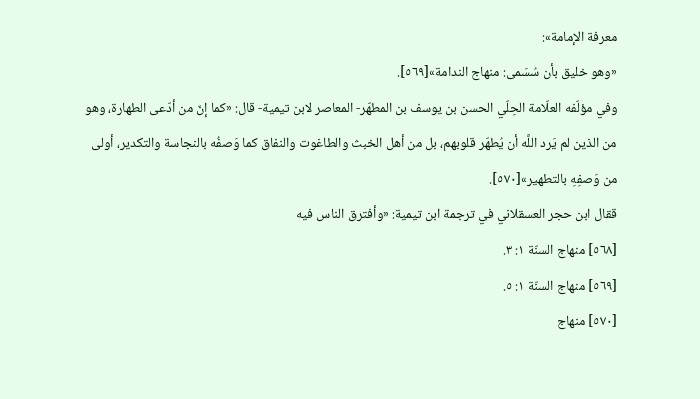معرفة الإمامة»:
«وهو خليق بأن سُسَمى: منهاج الندامة»[٥٦٩].
وفي مؤلّفه العلّامة الحِلّي الحسن بن يوسف بن المطهّر- المعاصر لابن تيمية- قال: «كما إنّ من أدّعى الطهارة، وهو من الذين لم يَرد اللَّه أن يُطهّر قلوبهم، بل من أهل الخبث والطاغوت والنفاق كما وَصفُه بالنجاسة والتكدير، أولى من وَصفِهِ بالتطهير»[٥٧٠].
ققال ابن حجر العسقلاني في ترجمة ابن تيمية: «وأفترق الناس فيه
[٥٦٨] منهاج السنّة ١: ٣.
[٥٦٩] منهاج السنّة ١: ٥.
[٥٧٠] منهاج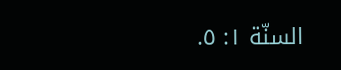السنّة ١: ٥.